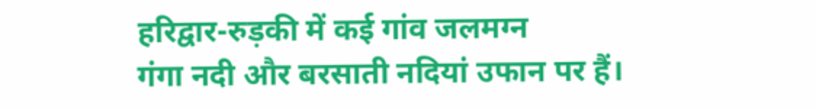हरिद्वार-रुड़की में कई गांव जलमग्न
गंगा नदी और बरसाती नदियां उफान पर हैं।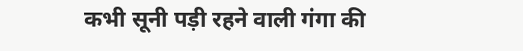कभी सूनी पड़ी रहने वाली गंगा की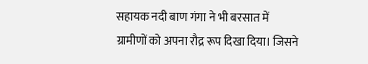सहायक नदी बाण गंगा ने भी बरसात में ग्रामीणों को अपना रौद्र रूप दिखा दिया। जिसने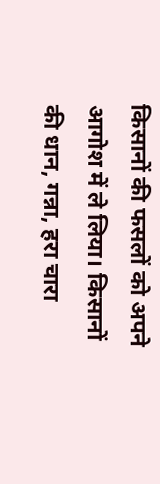किसानों की फसलों को अपने आगोश में ले लिया। किसानों की धान, गन्ना, हरा चारा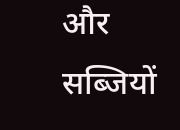और सब्जियों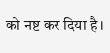को नष्ट कर दिया है।